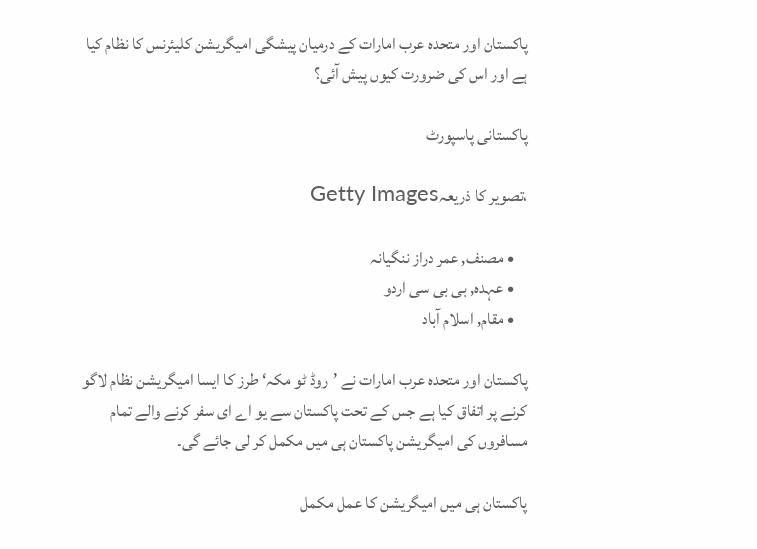پاکستان اور متحدہ عرب امارات کے درمیان پیشگی امیگریشن کلیئرنس کا نظام کیا ہے اور اس کی ضرورت کیوں پیش آئی؟

پاکستانی پاسپورٹ

،تصویر کا ذریعہGetty Images

    • مصنف, عمر دراز ننگیانہ
    • عہدہ, بی بی سی اردو
    • مقام, اسلام آباد

پاکستان اور متحدہ عرب امارات نے ’روڈ ٹو مکہ‘ طرز کا ایسا امیگریشن نظام لاگو کرنے پر اتفاق کیا ہے جس کے تحت پاکستان سے یو اے ای سفر کرنے والے تمام مسافروں کی امیگریشن پاکستان ہی میں مکمل کر لی جائے گی۔

پاکستان ہی میں امیگریشن کا عمل مکمل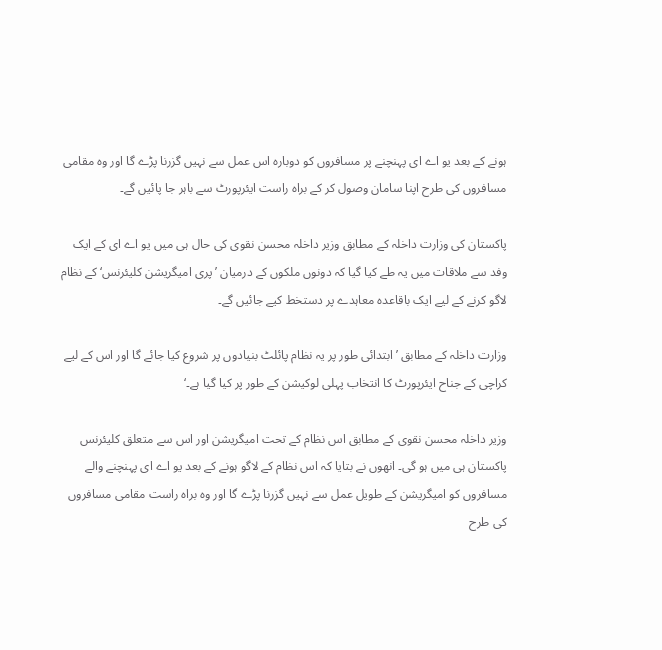ہونے کے بعد یو اے ای پہنچنے پر مسافروں کو دوبارہ اس عمل سے نہیں گزرنا پڑے گا اور وہ مقامی مسافروں کی طرح اپنا سامان وصول کر کے براہ راست ایئرپورٹ سے باہر جا پائیں گے۔

پاکستان کی وزارت داخلہ کے مطابق وزیر داخلہ محسن نقوی کی حال ہی میں یو اے ای کے ایک وفد سے ملاقات میں یہ طے کیا گیا کہ دونوں ملکوں کے درمیان ’پری امیگریشن کلیئرنس‘ کے نظام لاگو کرنے کے لیے ایک باقاعدہ معاہدے پر دستخط کیے جائیں گے۔

وزارت داخلہ کے مطابق ’ابتدائی طور پر یہ نظام پائلٹ بنیادوں پر شروع کیا جائے گا اور اس کے لیے کراچی کے جناح ایئرپورٹ کا انتخاب پہلی لوکیشن کے طور پر کیا گیا ہے۔‘

وزیر داخلہ محسن نقوی کے مطابق اس نظام کے تحت امیگریشن اور اس سے متعلق کلیئرنس پاکستان ہی میں ہو گی۔ انھوں نے بتایا کہ اس نظام کے لاگو ہونے کے بعد یو اے ای پہنچنے والے مسافروں کو امیگریشن کے طویل عمل سے نہیں گزرنا پڑے گا اور وہ براہ راست مقامی مسافروں کی طرح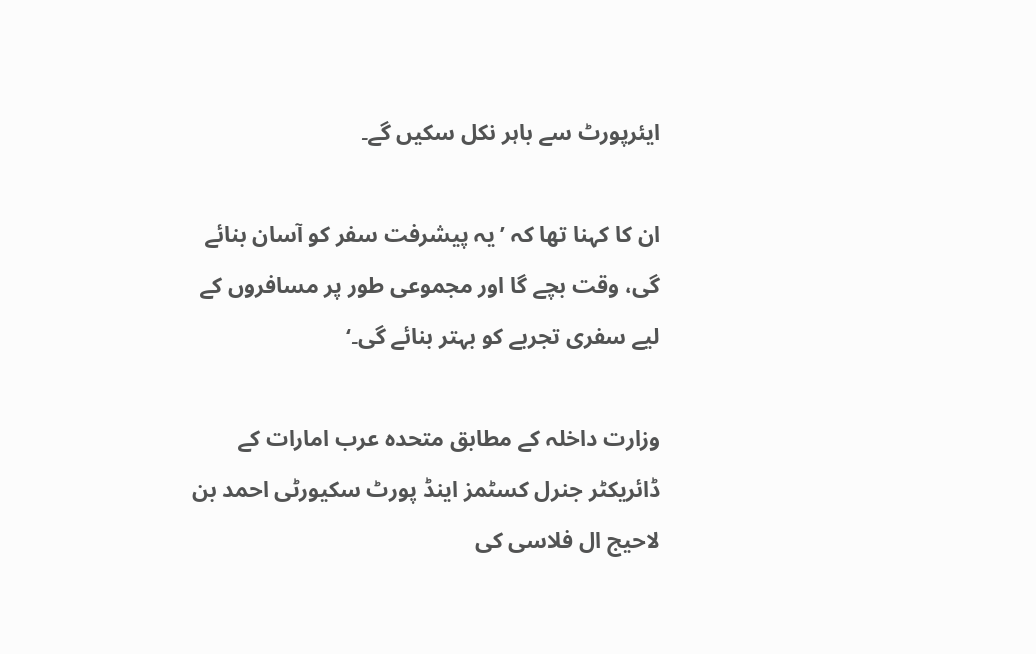ایئرپورٹ سے باہر نکل سکیں گے۔

ان کا کہنا تھا کہ ’یہ پیشرفت سفر کو آسان بنائے گی، وقت بچے گا اور مجموعی طور پر مسافروں کے لیے سفری تجربے کو بہتر بنائے گی۔‘

وزارت داخلہ کے مطابق متحدہ عرب امارات کے ڈائریکٹر جنرل کسٹمز اینڈ پورٹ سکیورٹی احمد بن لاحیج ال فلاسی کی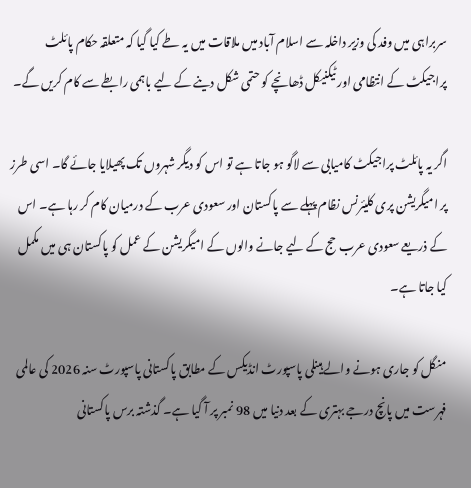سربراہی میں وفد کی وزیر داخلہ سے اسلام آباد میں ملاقات میں یہ طے کیا گیا کہ متعلقہ حکام پائلٹ پراجیکٹ کے انتظامی اور ٹیکنیکل ڈھانچے کو حتمی شکل دینے کے لیے باہمی رابطے سے کام کریں گے۔

اگر یہ پائلٹ پراجیکٹ کامیابی سے لاگو ہو جاتا ہے تو اس کو دیگر شہروں تک پھیلایا جائے گا۔ اسی طرز پر امیگریشن پری کلیئرنس نظام پہلے سے پاکستان اور سعودی عرب کے درمیان کام کر رہا ہے۔ اس کے ذریعے سعودی عرب حج کے لیے جانے والوں کے امیگریشن کے عمل کو پاکستان ہی میں مکمل کیا جاتا ہے۔

منگل کو جاری ہونے والے ہینلی پاسپورٹ انڈیکس کے مطابق پاکستانی پاسپورٹ سنہ 2026 کی عالمی فہرست میں پانچ درجے بہتری کے بعد دنیا میں 98 نمبر پر آ گیا ہے۔ گذشتہ برس پاکستانی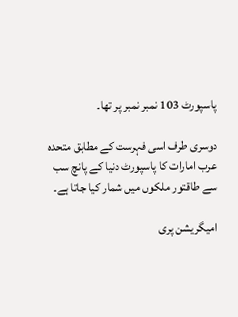پاسپورٹ 103 نمبر نمبر پر تھا۔

دوسری طرف اسی فہرست کے مطابق متحدہ عرب امارات کا پاسپورٹ دنیا کے پانچ سب سے طاقتور ملکوں میں شمار کیا جاتا ہے۔

امیگریشن پری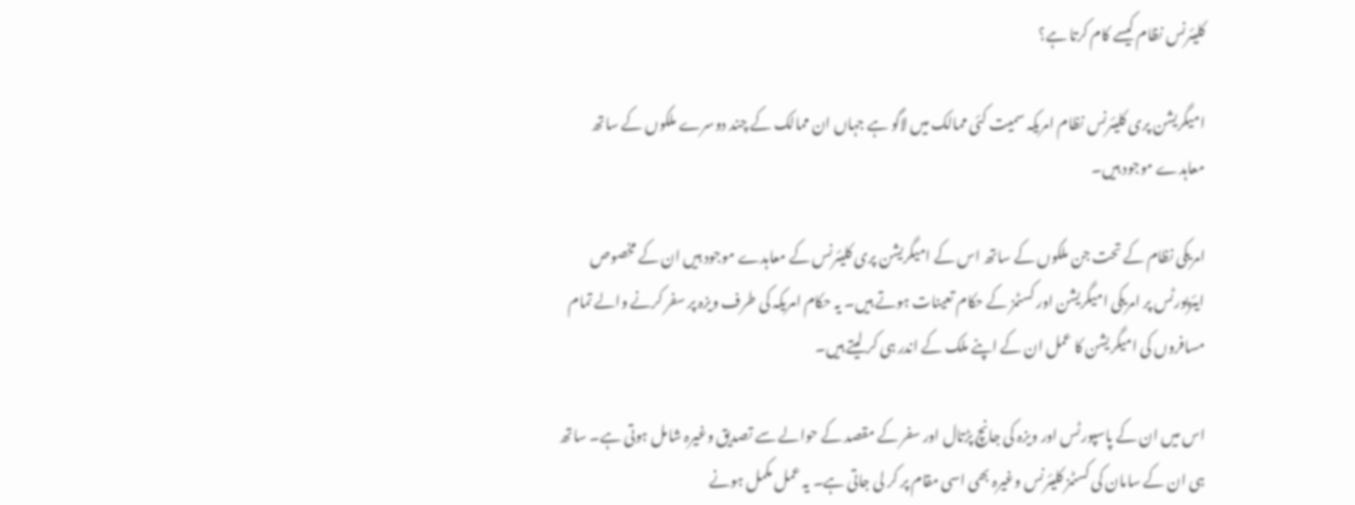کلیئرنس نظام کیسے کام کرتا ہے؟

امیگریشن پری کلیئرنس نظام امریکہ سمیت کئی ممالک میں لاگو ہے جہاں ان ممالک کے چند دوسرے ملکوں کے ساتھ معاہدے موجود ہیں۔

امریکی نظام کے تحت جن ملکوں کے ساتھ اس کے امیگریشن پری کلیئرنس کے معاہدے موجود ہیں ان کے مخصوص ایئرپورٹس پر امریکی امیگریشن اور کسٹمز کے حکام تعینات ہوتے ہیں۔ یہ حکام امریکہ کی طرف ویزہ پر سفر کرنے والے تمام مسافروں کی امیگریشن کا عمل ان کے اپنے ملک کے اندر ہی کر لیتے ہیں۔

اس میں ان کے پاسپورٹس اور ویزہ کی جانچ پڑتال اور سفر کے مقصد کے حوالے سے تصدیق وغیرہ شامل ہوتی ہے۔ ساتھ ہی ان کے سامان کی کسٹمز کلیئرنس وغیرہ بھی اسی مقام پر کر لی جاتی ہے۔ یہ عمل مکمل ہونے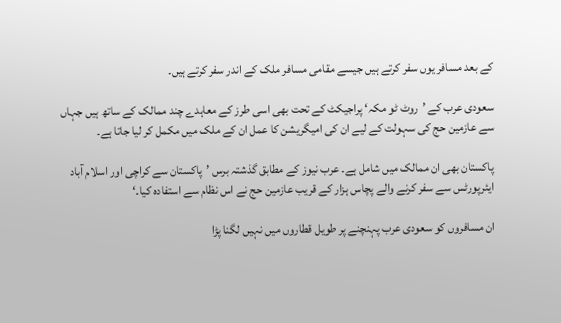کے بعد مسافر یوں سفر کرتے ہیں جیسے مقامی مسافر ملک کے اندر سفر کرتے ہیں۔

سعودی عرب کے ’روٹ ٹو مکہ‘ پراجیکٹ کے تحت بھی اسی طرز کے معاہدے چند ممالک کے ساتھ ہیں جہاں سے عازمین حج کی سہولت کے لیے ان کی امیگریشن کا عمل ان کے ملک میں مکمل کر لیا جاتا ہے۔

پاکستان بھی ان ممالک میں شامل ہے۔ عرب نیوز کے مطابق گذشتہ برس ’پاکستان سے کراچی اور اسلام آباد ایئرپورٹس سے سفر کرنے والے پچاس ہزار کے قریب عازمین حج نے اس نظام سے استفادہ کیا۔‘

ان مسافروں کو سعودی عرب پہنچنے پر طویل قطاروں میں نہیں لگنا پڑا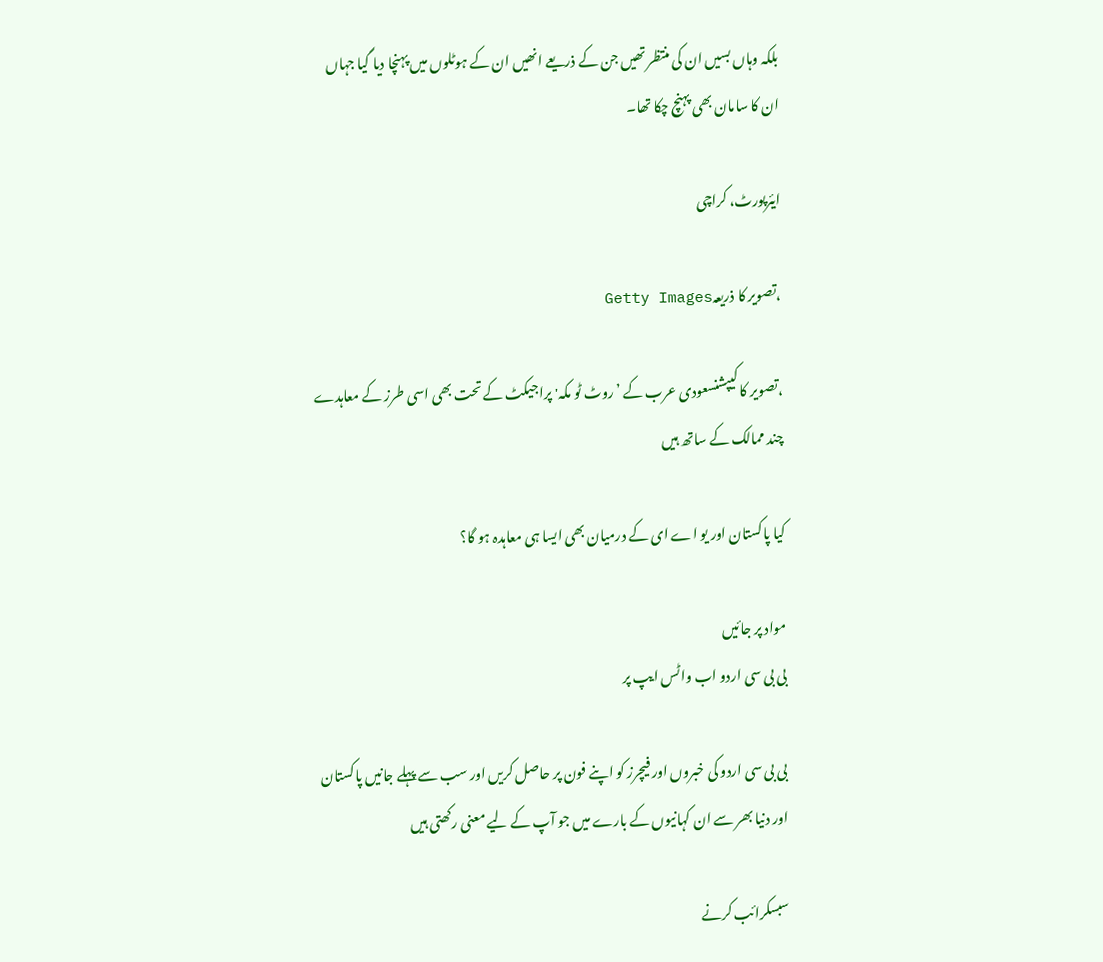بلکہ وہاں بسیں ان کی منتظر تھیں جن کے ذریعے انھیں ان کے ہوٹلوں میں پہنچا دیا گیا جہاں ان کا سامان بھی پہنچ چکا تھا۔

ایئرپورٹ، کراچی

،تصویر کا ذریعہGetty Images

،تصویر کا کیپشنسعودی عرب کے ’روٹ ٹو مکہ' پراجیکٹ کے تحت بھی اسی طرز کے معاہدے چند ممالک کے ساتھ ہیں

کیا پاکستان اور یو اے ای کے درمیان بھی ایسا ہی معاہدہ ہو گا؟

مواد پر جائیں
بی بی سی اردو اب واٹس ایپ پر

بی بی سی اردو کی خبروں اور فیچرز کو اپنے فون پر حاصل کریں اور سب سے پہلے جانیں پاکستان اور دنیا بھر سے ان کہانیوں کے بارے میں جو آپ کے لیے معنی رکھتی ہیں

سبسکرائب کرنے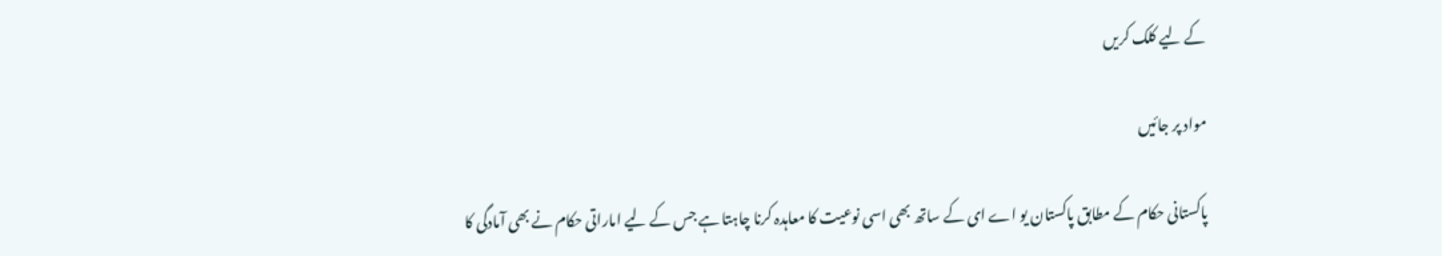کے لیے کلک کریں

مواد پر جائیں

پاکستانی حکام کے مطابق پاکستان یو اے ای کے ساتھ بھی اسی نوعیت کا معاہدہ کرنا چاہتا ہے جس کے لیے اماراتی حکام نے بھی آمادگی کا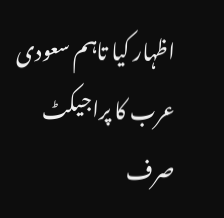اظہار کیا تاہم سعودی عرب کا پراجیکٹ صرف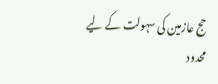حج عازمین کی سہولت کے لیے محدود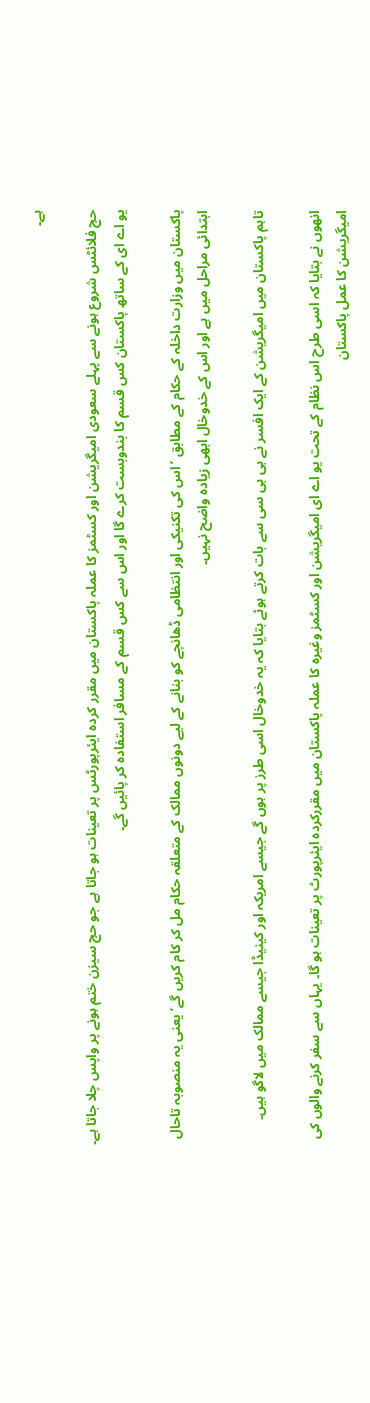ہے۔

حج فلائٹس شروع ہونے سے پہلے سعودی امیگریشن اور کسٹمز کا عملہ پاکستان میں مقرر کردہ ایئرپورٹس پر تعینات ہو جاتا ہے جو حج سیزن ختم ہونے پر واپس چلا جاتا ہے۔ یو اے ای کے ساتھ پاکستان کس قسم کا بندوبست کرے گا اور اس سے کس قسم کے مسافر استفادہ کر پائیں گے۔

پاکستان میں وزارت داخلہ کے حکام کے مطابق ’اس کی تکنیکی اور انتظامی ڈھانچے کو بنانے کے لیے دونوں ممالک کے متعلقہ حکام مل کر کام کریں گے‘ یعنی یہ منصوبہ تاحال ابتدائی مراحل میں ہے اور اس کے خدوخال ابھی زیادہ واضح نہیں۔

تاہم پاکستان میں امیگریشن کے ایک افسر نے بی بی سی سے بات کرتے ہوئے بتایا کہ یہ خدوخال اسی طرز پر ہوں گے جیسے امریکہ اور کینیڈا جیسے ممالک میں لاگو ہیں۔

انھوں نے بتایا کہ اسی طرح اس نظام کے تحت یو اے ای امیگریشن اور کسٹمز وغیرہ کا عملہ پاکستان میں مقررکردہ ایئرپورٹ پر تعینات ہو گا۔ یہاں سے سفر کرنے والوں کی امیگریشن کا عمل پاکستان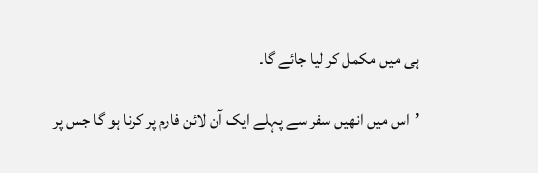ہی میں مکمل کر لیا جائے گا۔

’اس میں انھیں سفر سے پہلے ایک آن لائن فارم پر کرنا ہو گا جس پر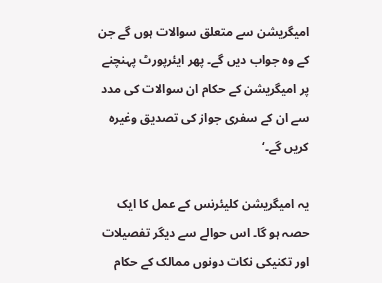امیگریشن سے متعلق سوالات ہوں گے جن کے وہ جواب دیں گے۔ پھر ایئرپورٹ پہنچنے پر امیگریشن کے حکام ان سوالات کی مدد سے ان کے سفری جواز کی تصدیق وغیرہ کریں گے۔‘

یہ امیگریشن کلیئرنس کے عمل کا ایک حصہ ہو گا۔ اس حوالے سے دیگر تفصیلات اور تکنیکی نکات دونوں ممالک کے حکام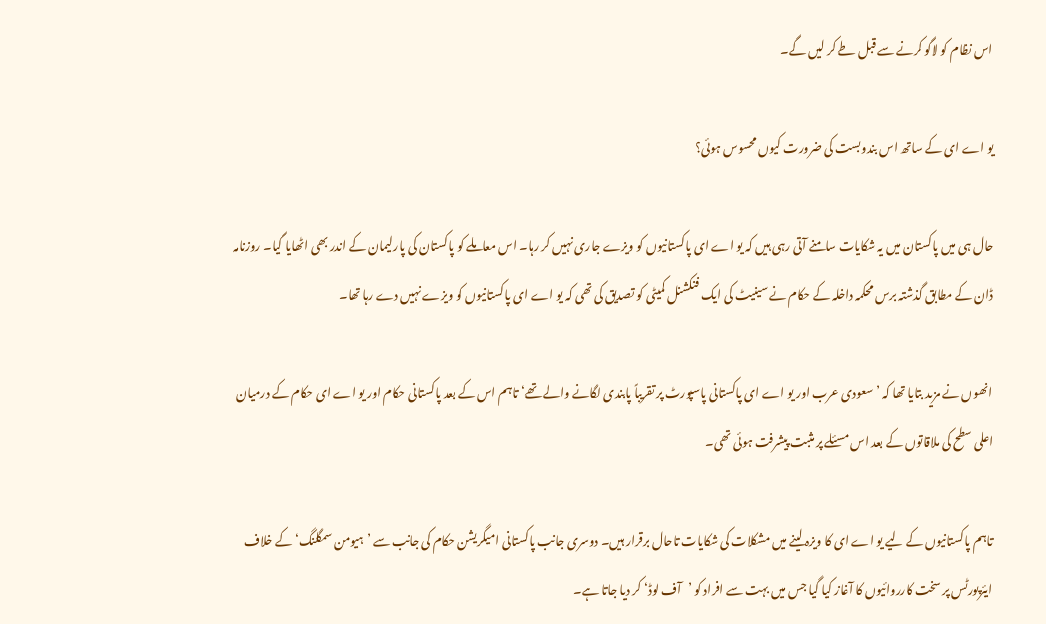اس نظام کو لاگو کرنے سے قبل طے کر لیں گے۔

یو اے ای کے ساتھ اس بندوبست کی ضرورت کیوں محسوس ہوئی؟

حال ہی میں پاکستان میں یہ شکایات سامنے آتی رہی ہیں کہ یو اے ای پاکستانیوں کو ویزے جاری نہیں کر رہا۔ اس معاملے کو پاکستان کی پارلیمان کے اندر بھی اٹھایا گیا۔ روزنامہ ڈان کے مطابق گذشتہ برس محکمہ داخلہ کے حکام نے سینیٹ کی ایک فنکشنل کمیٹی کو تصدیق کی تھی کہ یو اے ای پاکستانیوں کو ویزے نہیں دے رہا تھا۔

انھوں نے مزید بتایا تھا کہ ’سعودی عرب اور یو اے ای پاکستانی پاسپورٹ پر تقریباً پابندی لگانے والے تھے‘ تاہم اس کے بعد پاکستانی حکام اور یو اے ای حکام کے درمیان اعلی سطح کی ملاقاتوں کے بعد اس مسئلے پر مثبت پیشرفت ہوئی تھی۔

تاہم پاکستانیوں کے لیے یو اے ای کا ویزہ لینے میں مشکلات کی شکایات تاحال برقرار ہیں۔ دوسری جانب پاکستانی امیگریشن حکام کی جانب سے ’ہیومن سمگلنگ‘ کے خلاف ایئرپورٹس پر سخت کارروائیوں کا آغاز کیا گیا جس میں بہت سے افراد کو ’آف لوڈ‘ کر دیا جاتا ہے۔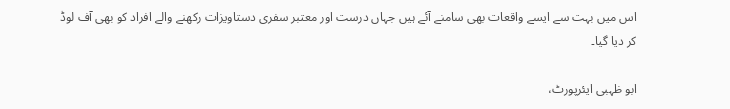اس میں بہت سے ایسے واقعات بھی سامنے آئے ہیں جہاں درست اور معتبر سفری دستاویزات رکھنے والے افراد کو بھی آف لوڈ کر دیا گیا۔

ابو ظہبی ایئرپورٹ،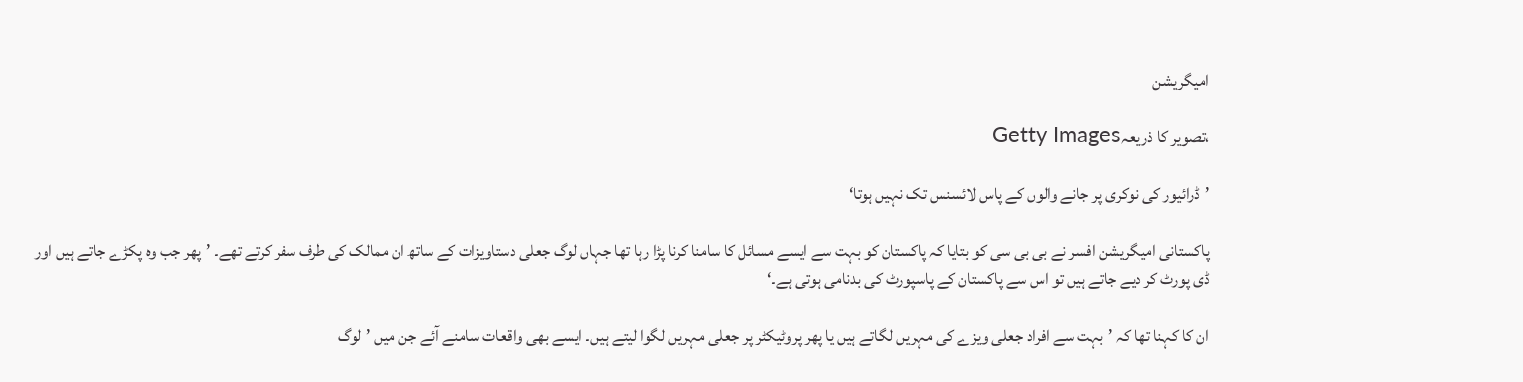امیگریشن

،تصویر کا ذریعہGetty Images

’ڈرائیور کی نوکری پر جانے والوں کے پاس لائسنس تک نہیں ہوتا‘

پاکستانی امیگریشن افسر نے بی بی سی کو بتایا کہ پاکستان کو بہت سے ایسے مسائل کا سامنا کرنا پڑا رہا تھا جہاں لوگ جعلی دستاویزات کے ساتھ ان ممالک کی طرف سفر کرتے تھے۔ ’پھر جب وہ پکڑے جاتے ہیں اور ڈی پورٹ کر دیے جاتے ہیں تو اس سے پاکستان کے پاسپورٹ کی بدنامی ہوتی ہے۔‘

ان کا کہنا تھا کہ ’بہت سے افراد جعلی ویزے کی مہریں لگاتے ہیں یا پھر پروٹیکٹر پر جعلی مہریں لگوا لیتے ہیں۔ ایسے بھی واقعات سامنے آئے جن میں ’لوگ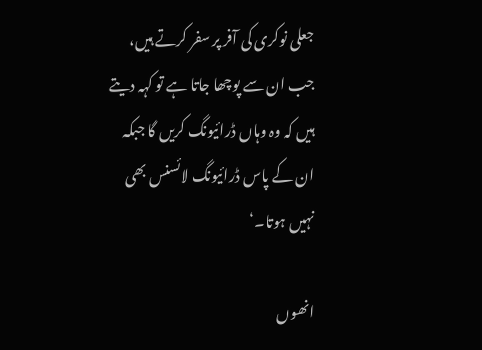جعلی نوکری کی آفر پر سفر کرتے ہیں، جب ان سے پوچھا جاتا ہے تو کہہ دیتے ہیں کہ وہ وہاں ڈرائیونگ کریں گا جبکہ ان کے پاس ڈرائیونگ لائسنس بھی نہیں ہوتا۔‘

انھوں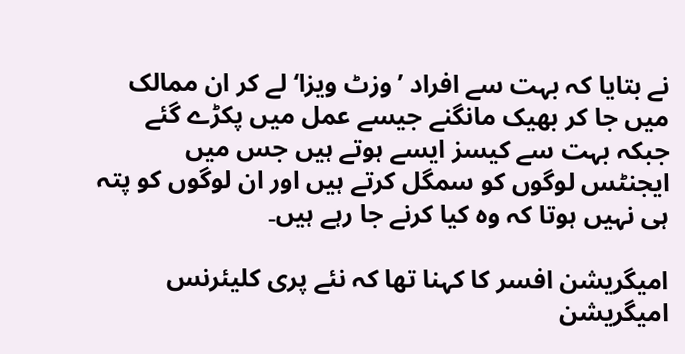نے بتایا کہ بہت سے افراد ’وزٹ ویزا‘ لے کر ان ممالک میں جا کر بھیک مانگنے جیسے عمل میں پکڑے گئے جبکہ بہت سے کیسز ایسے ہوتے ہیں جس میں ایجنٹس لوگوں کو سمگل کرتے ہیں اور ان لوگوں کو پتہ ہی نہیں ہوتا کہ وہ کیا کرنے جا رہے ہیں۔

امیگریشن افسر کا کہنا تھا کہ نئے پری کلیئرنس امیگریشن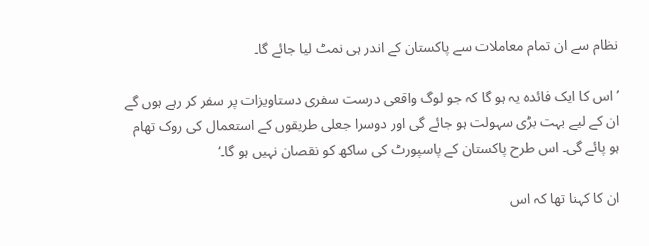نظام سے ان تمام معاملات سے پاکستان کے اندر ہی نمٹ لیا جائے گا۔

’اس کا ایک فائدہ یہ ہو گا کہ جو لوگ واقعی درست سفری دستاویزات پر سفر کر رہے ہوں گے ان کے لیے بہت بڑی سہولت ہو جائے گی اور دوسرا جعلی طریقوں کے استعمال کی روک تھام ہو پائے گی۔ اس طرح پاکستان کے پاسپورٹ کی ساکھ کو نقصان نہیں ہو گا۔‘

ان کا کہنا تھا کہ اس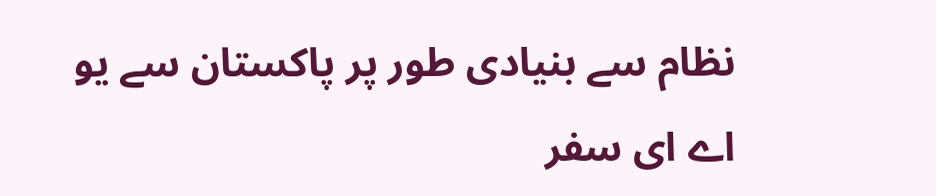نظام سے بنیادی طور پر پاکستان سے یو اے ای سفر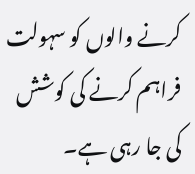کرنے والوں کو سہولت فراہم کرنے کی کوشش کی جا رہی ہے۔